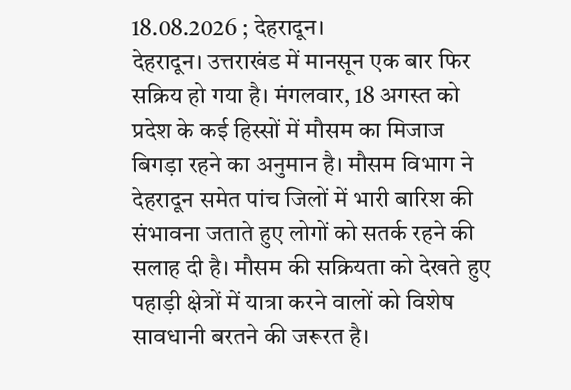18.08.2026 ; देहरादून।
देहरादून। उत्तराखंड में मानसून एक बार फिर सक्रिय हो गया है। मंगलवार, 18 अगस्त को प्रदेश के कई हिस्सों में मौसम का मिजाज बिगड़ा रहने का अनुमान है। मौसम विभाग ने देहरादून समेत पांच जिलों में भारी बारिश की संभावना जताते हुए लोगों को सतर्क रहने की सलाह दी है। मौसम की सक्रियता को देखते हुए पहाड़ी क्षेत्रों में यात्रा करने वालों को विशेष सावधानी बरतने की जरूरत है।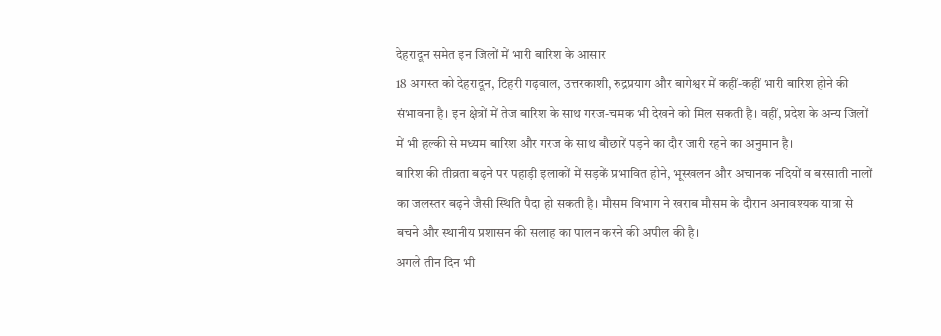देहरादून समेत इन जिलों में भारी बारिश के आसार
18 अगस्त को देहरादून, टिहरी गढ़वाल, उत्तरकाशी, रुद्रप्रयाग और बागेश्वर में कहीं-कहीं भारी बारिश होने की संभावना है। इन क्षेत्रों में तेज बारिश के साथ गरज-चमक भी देखने को मिल सकती है। वहीं, प्रदेश के अन्य जिलों में भी हल्की से मध्यम बारिश और गरज के साथ बौछारें पड़ने का दौर जारी रहने का अनुमान है।
बारिश की तीव्रता बढ़ने पर पहाड़ी इलाकों में सड़कें प्रभावित होने, भूस्खलन और अचानक नदियों व बरसाती नालों का जलस्तर बढ़ने जैसी स्थिति पैदा हो सकती है। मौसम विभाग ने खराब मौसम के दौरान अनावश्यक यात्रा से बचने और स्थानीय प्रशासन की सलाह का पालन करने की अपील की है।
अगले तीन दिन भी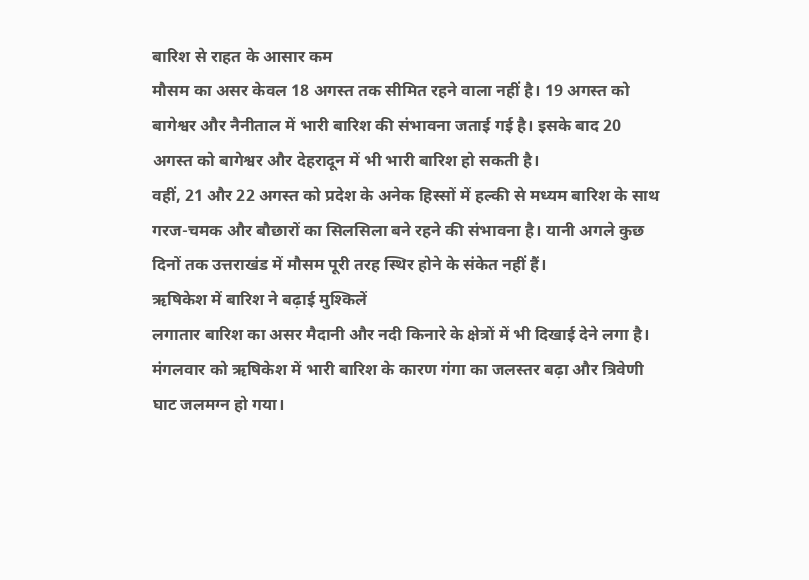बारिश से राहत के आसार कम
मौसम का असर केवल 18 अगस्त तक सीमित रहने वाला नहीं है। 19 अगस्त को बागेश्वर और नैनीताल में भारी बारिश की संभावना जताई गई है। इसके बाद 20 अगस्त को बागेश्वर और देहरादून में भी भारी बारिश हो सकती है।
वहीं, 21 और 22 अगस्त को प्रदेश के अनेक हिस्सों में हल्की से मध्यम बारिश के साथ गरज-चमक और बौछारों का सिलसिला बने रहने की संभावना है। यानी अगले कुछ दिनों तक उत्तराखंड में मौसम पूरी तरह स्थिर होने के संकेत नहीं हैं।
ऋषिकेश में बारिश ने बढ़ाई मुश्किलें
लगातार बारिश का असर मैदानी और नदी किनारे के क्षेत्रों में भी दिखाई देने लगा है। मंगलवार को ऋषिकेश में भारी बारिश के कारण गंगा का जलस्तर बढ़ा और त्रिवेणी घाट जलमग्न हो गया।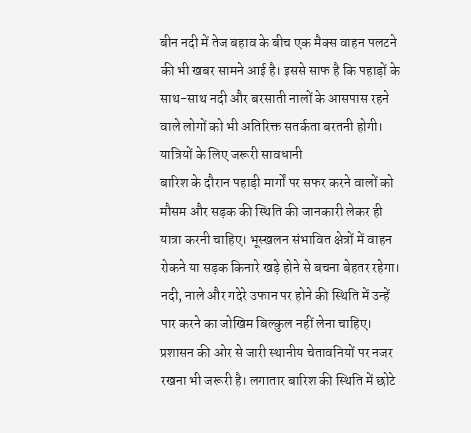बीन नदी में तेज बहाव के बीच एक मैक्स वाहन पलटने की भी खबर सामने आई है। इससे साफ है कि पहाड़ों के साथ-साथ नदी और बरसाती नालों के आसपास रहने वाले लोगों को भी अतिरिक्त सतर्कता बरतनी होगी।
यात्रियों के लिए जरूरी सावधानी
बारिश के दौरान पहाड़ी मार्गों पर सफर करने वालों को मौसम और सड़क की स्थिति की जानकारी लेकर ही यात्रा करनी चाहिए। भूस्खलन संभावित क्षेत्रों में वाहन रोकने या सड़क किनारे खड़े होने से बचना बेहतर रहेगा। नदी, नाले और गदेरे उफान पर होने की स्थिति में उन्हें पार करने का जोखिम बिल्कुल नहीं लेना चाहिए।
प्रशासन की ओर से जारी स्थानीय चेतावनियों पर नजर रखना भी जरूरी है। लगातार बारिश की स्थिति में छोटे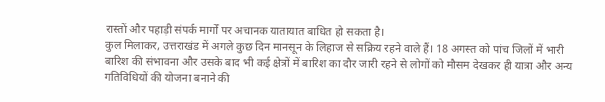रास्तों और पहाड़ी संपर्क मार्गों पर अचानक यातायात बाधित हो सकता है।
कुल मिलाकर, उत्तराखंड में अगले कुछ दिन मानसून के लिहाज से सक्रिय रहने वाले हैं। 18 अगस्त को पांच जिलों में भारी बारिश की संभावना और उसके बाद भी कई क्षेत्रों में बारिश का दौर जारी रहने से लोगों को मौसम देखकर ही यात्रा और अन्य गतिविधियों की योजना बनाने की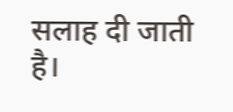सलाह दी जाती है।